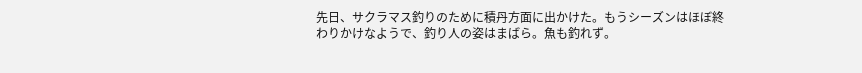先日、サクラマス釣りのために積丹方面に出かけた。もうシーズンはほぼ終わりかけなようで、釣り人の姿はまばら。魚も釣れず。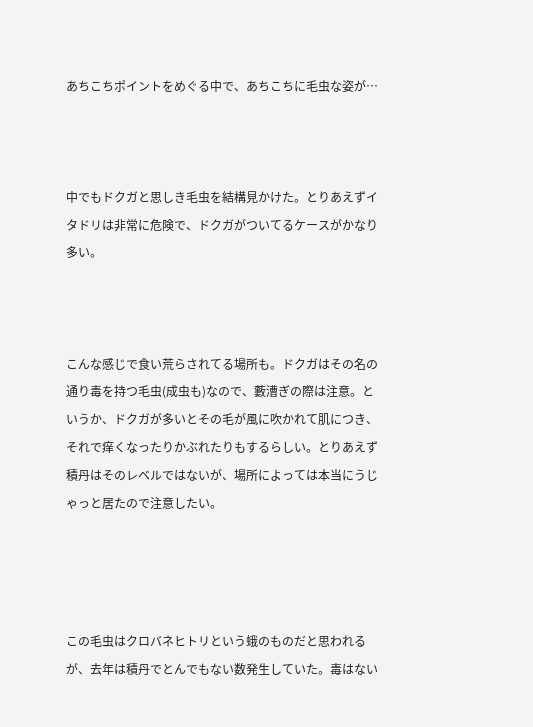あちこちポイントをめぐる中で、あちこちに毛虫な姿が…



中でもドクガと思しき毛虫を結構見かけた。とりあえずイタドリは非常に危険で、ドクガがついてるケースがかなり多い。



こんな感じで食い荒らされてる場所も。ドクガはその名の通り毒を持つ毛虫(成虫も)なので、藪漕ぎの際は注意。というか、ドクガが多いとその毛が風に吹かれて肌につき、それで痒くなったりかぶれたりもするらしい。とりあえず積丹はそのレベルではないが、場所によっては本当にうじゃっと居たので注意したい。




この毛虫はクロバネヒトリという蛾のものだと思われるが、去年は積丹でとんでもない数発生していた。毒はない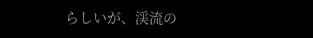らしいが、渓流の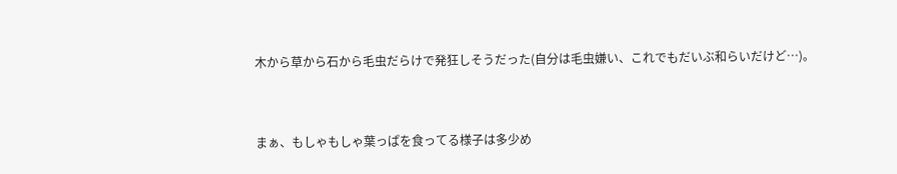木から草から石から毛虫だらけで発狂しそうだった(自分は毛虫嫌い、これでもだいぶ和らいだけど…)。


まぁ、もしゃもしゃ葉っぱを食ってる様子は多少め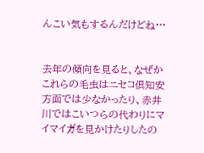んこい気もするんだけどね…


去年の傾向を見ると、なぜかこれらの毛虫はニセコ倶知安方面では少なかったり、赤井川ではこいつらの代わりにマイマイガを見かけたりしたの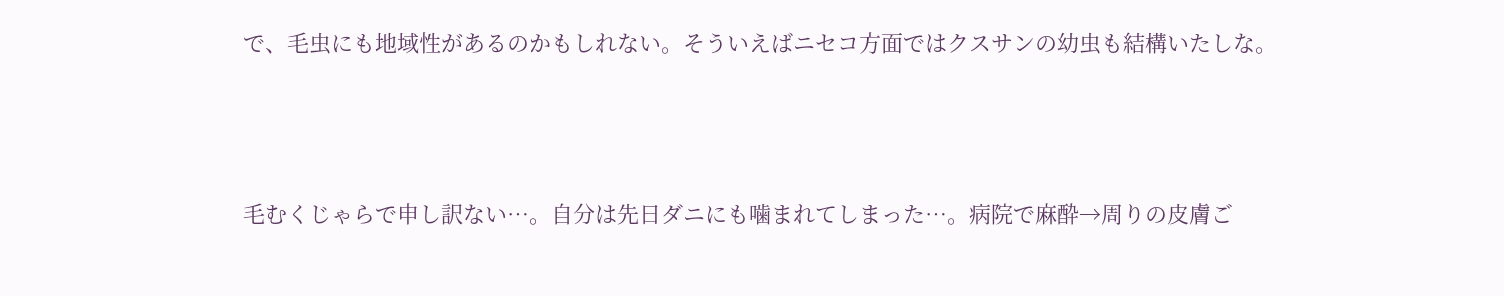で、毛虫にも地域性があるのかもしれない。そういえばニセコ方面ではクスサンの幼虫も結構いたしな。



毛むくじゃらで申し訳ない…。自分は先日ダニにも噛まれてしまった…。病院で麻酔→周りの皮膚ご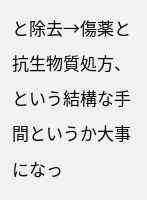と除去→傷薬と抗生物質処方、という結構な手間というか大事になっ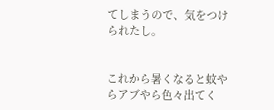てしまうので、気をつけられたし。


これから暑くなると蚊やらアブやら色々出てく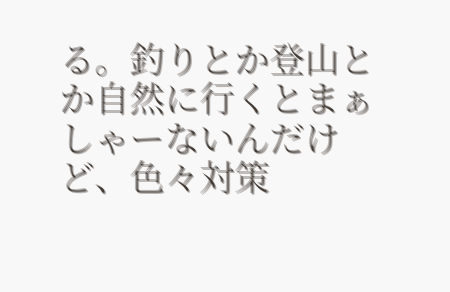る。釣りとか登山とか自然に行くとまぁしゃーないんだけど、色々対策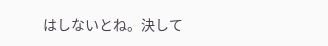はしないとね。決して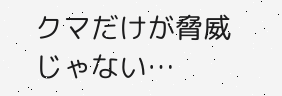クマだけが脅威じゃない…